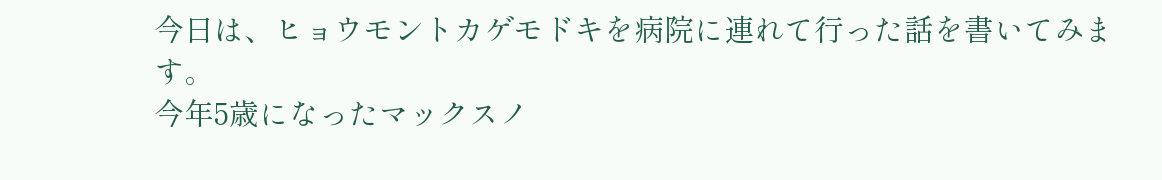今日は、ヒョウモントカゲモドキを病院に連れて行った話を書いてみます。
今年5歳になったマックスノ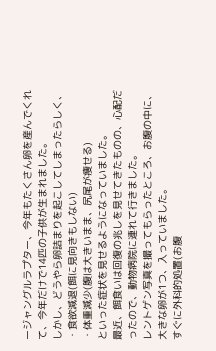ージャングルラプター、今年もたくさん卵を産んでくれて、今年だけで14匹の子供が生まれました。
しかし、どうやら卵詰まりを起こしてしまったらしく、
・食欲減退(餌に見向きもしない)
・体重減少(腹は大きいまま、尻尾が痩せる)
といった症状を見せるようになっていました。
最近、餌食いは回復の兆しを見せてきたものの、心配だったので、動物病院に連れて行きました。
レントゲン写真を撮ってもらったところ、お腹の中に、大きな卵が1つ、入っていました。
すぐに外科的処置(お腹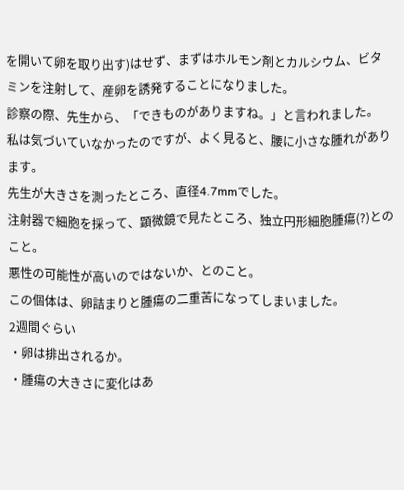を開いて卵を取り出す)はせず、まずはホルモン剤とカルシウム、ビタミンを注射して、産卵を誘発することになりました。
診察の際、先生から、「できものがありますね。」と言われました。
私は気づいていなかったのですが、よく見ると、腰に小さな腫れがあります。
先生が大きさを測ったところ、直径4.7mmでした。
注射器で細胞を採って、顕微鏡で見たところ、独立円形細胞腫瘍(?)とのこと。
悪性の可能性が高いのではないか、とのこと。
この個体は、卵詰まりと腫瘍の二重苦になってしまいました。
2週間ぐらい
・卵は排出されるか。
・腫瘍の大きさに変化はあ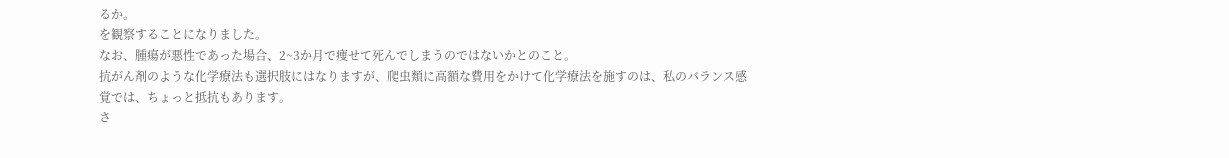るか。
を観察することになりました。
なお、腫瘍が悪性であった場合、2~3か月で痩せて死んでしまうのではないかとのこと。
抗がん剤のような化学療法も選択肢にはなりますが、爬虫類に高額な費用をかけて化学療法を施すのは、私のバランス感覚では、ちょっと抵抗もあります。
さ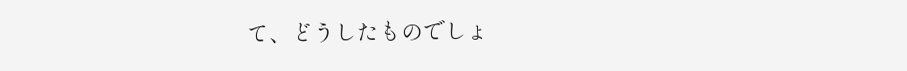て、どうしたものでしょ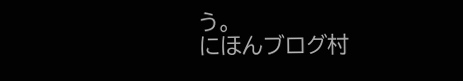う。
にほんブログ村